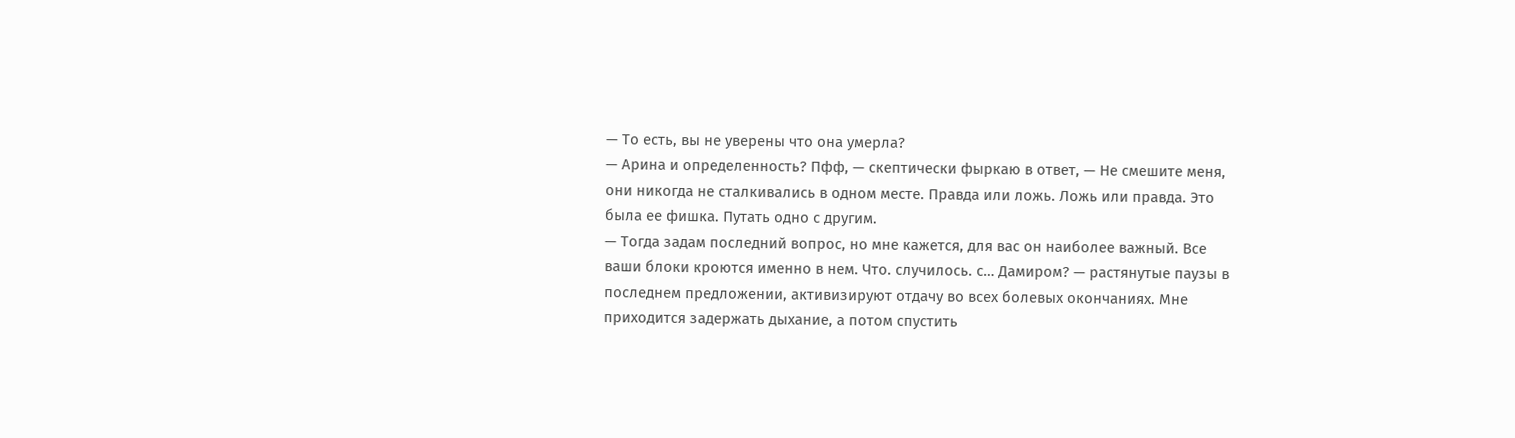— То есть, вы не уверены что она умерла?
— Арина и определенность? Пфф, — скептически фыркаю в ответ, — Не смешите меня, они никогда не сталкивались в одном месте. Правда или ложь. Ложь или правда. Это была ее фишка. Путать одно с другим.
— Тогда задам последний вопрос, но мне кажется, для вас он наиболее важный. Все ваши блоки кроются именно в нем. Что. случилось. с… Дамиром? — растянутые паузы в последнем предложении, активизируют отдачу во всех болевых окончаниях. Мне приходится задержать дыхание, а потом спустить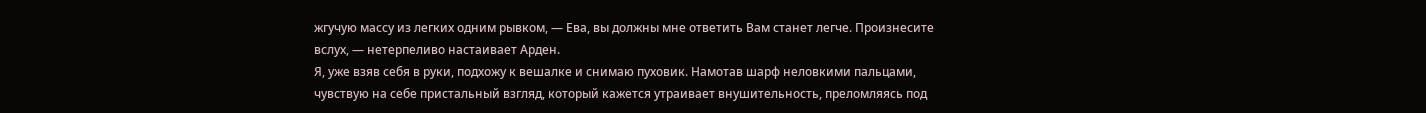жгучую массу из легких одним рывком, — Ева, вы должны мне ответить Вам станет легче. Произнесите вслух, — нетерпеливо настаивает Арден.
Я, уже взяв себя в руки, подхожу к вешалке и снимаю пуховик. Намотав шарф неловкими пальцами, чувствую на себе пристальный взгляд, который кажется утраивает внушительность, преломляясь под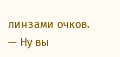линзами очков.
— Ну вы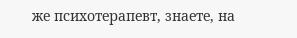же психотерапевт, знаете, на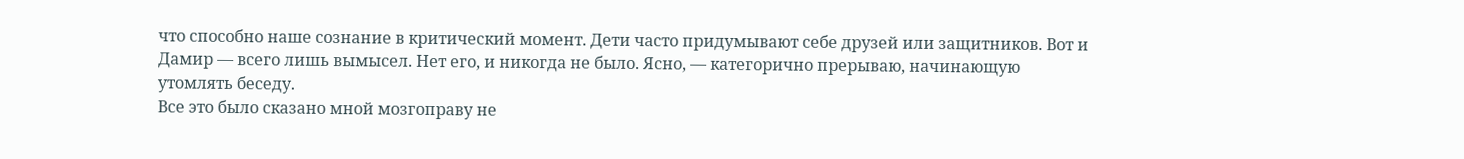что способно наше сознание в критический момент. Дети часто придумывают себе друзей или защитников. Вот и Дамир — всего лишь вымысел. Нет его, и никогда не было. Ясно, — категорично прерываю, начинающую утомлять беседу.
Все это было сказано мной мозгоправу не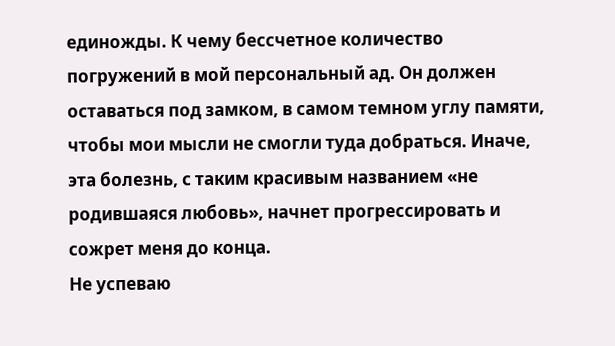единожды. К чему бессчетное количество погружений в мой персональный ад. Он должен оставаться под замком, в самом темном углу памяти, чтобы мои мысли не смогли туда добраться. Иначе, эта болезнь, с таким красивым названием «не родившаяся любовь», начнет прогрессировать и сожрет меня до конца.
Не успеваю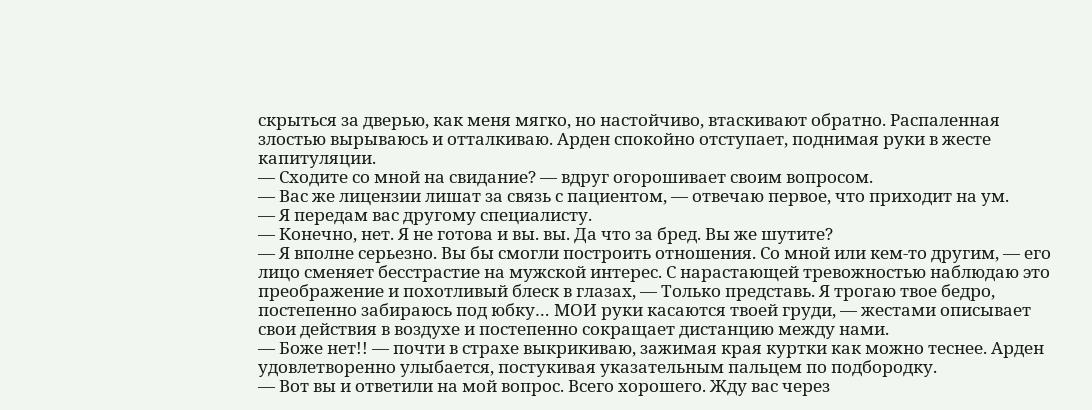скрыться за дверью, как меня мягко, но настойчиво, втаскивают обратно. Распаленная злостью вырываюсь и отталкиваю. Арден спокойно отступает, поднимая руки в жесте капитуляции.
— Сходите со мной на свидание? — вдруг огорошивает своим вопросом.
— Вас же лицензии лишат за связь с пациентом, — отвечаю первое, что приходит на ум.
— Я передам вас другому специалисту.
— Конечно, нет. Я не готова и вы. вы. Да что за бред. Вы же шутите?
— Я вполне серьезно. Вы бы смогли построить отношения. Со мной или кем-то другим, — его лицо сменяет бесстрастие на мужской интерес. С нарастающей тревожностью наблюдаю это преображение и похотливый блеск в глазах, — Только представь. Я трогаю твое бедро, постепенно забираюсь под юбку… МОИ руки касаются твоей груди, — жестами описывает свои действия в воздухе и постепенно сокращает дистанцию между нами.
— Боже нет!! — почти в страхе выкрикиваю, зажимая края куртки как можно теснее. Арден удовлетворенно улыбается, постукивая указательным пальцем по подбородку.
— Вот вы и ответили на мой вопрос. Всего хорошего. Жду вас через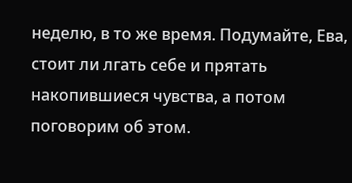неделю, в то же время. Подумайте, Ева, стоит ли лгать себе и прятать накопившиеся чувства, а потом поговорим об этом.